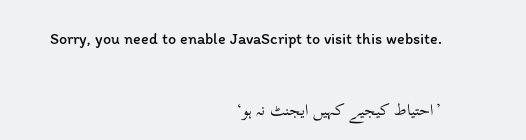Sorry, you need to enable JavaScript to visit this website.

’احتیاط کیجیے کہیں ایجنٹ نہ ہو‘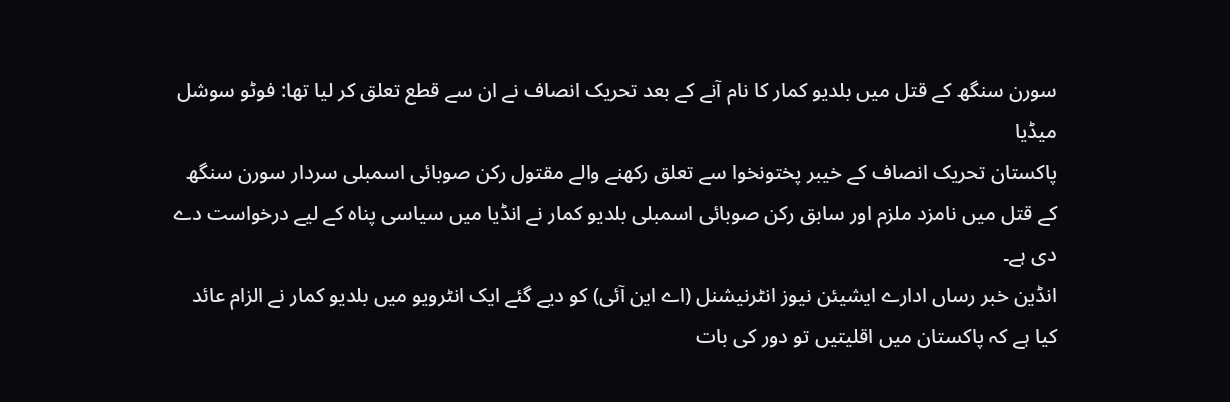سورن سنگھ کے قتل میں بلدیو کمار کا نام آنے کے بعد تحریک انصاف نے ان سے قطع تعلق کر لیا تھا: فوٹو سوشل میڈیا
پاکستان تحریک انصاف کے خیبر پختونخوا سے تعلق رکھنے والے مقتول رکن صوبائی اسمبلی سردار سورن سنگھ کے قتل میں نامزد ملزم اور سابق رکن صوبائی اسمبلی بلدیو کمار نے انڈیا میں سیاسی پناہ کے لیے درخواست دے دی ہے۔
انڈین خبر رساں ادارے ایشیئن نیوز انٹرنیشنل (اے این آئی) کو دیے گئے ایک انٹرویو میں بلدیو کمار نے الزام عائد کیا ہے کہ پاکستان میں اقلیتیں تو دور کی بات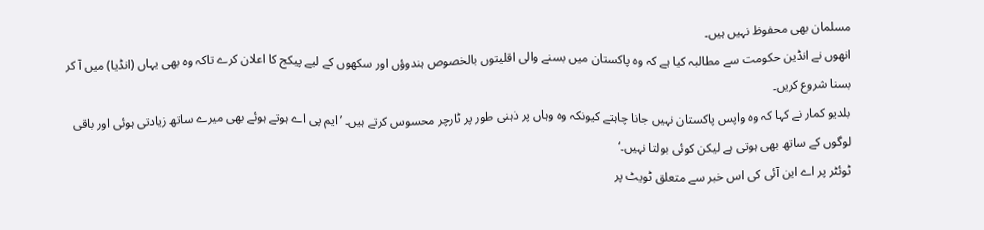مسلمان بھی محفوظ نہیں ہیں۔
انھوں نے انڈین حکومت سے مطالبہ کیا ہے کہ وہ پاکستان میں بسنے والی اقلیتوں بالخصوص ہندوؤں اور سکھوں کے لیے پیکج کا اعلان کرے تاکہ وہ بھی یہاں (انڈیا) میں آ کر بسنا شروع کریں۔
بلدیو کمار نے کہا کہ وہ واپس پاکستان نہیں جانا چاہتے کیونکہ وہ وہاں پر ذہنی طور پر ٹارچر محسوس کرتے ہیں۔ ’ایم پی اے ہوتے ہوئے بھی میرے ساتھ زیادتی ہوئی اور باقی لوگوں کے ساتھ بھی ہوتی ہے لیکن کوئی بولتا نہیں۔‘
ٹوئٹر پر اے این آئی کی اس خبر سے متعلق ٹویٹ پر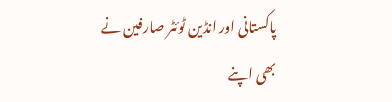پاکستانی اور انڈین ٹوئٹر صارفین نے بھی اپنے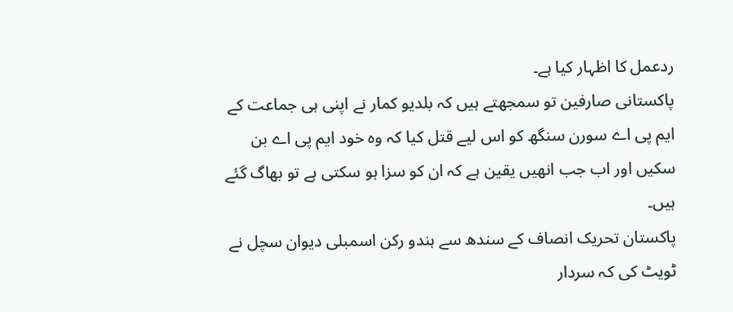ردعمل کا اظہار کیا ہے۔
پاکستانی صارفین تو سمجھتے ہیں کہ بلدیو کمار نے اپنی ہی جماعت کے ایم پی اے سورن سنگھ کو اس لیے قتل کیا کہ وہ خود ایم پی اے بن سکیں اور اب جب انھیں یقین ہے کہ ان کو سزا ہو سکتی ہے تو بھاگ گئے ہیں۔
پاکستان تحریک انصاف کے سندھ سے ہندو رکن اسمبلی دیوان سچل نے ٹویٹ کی کہ سردار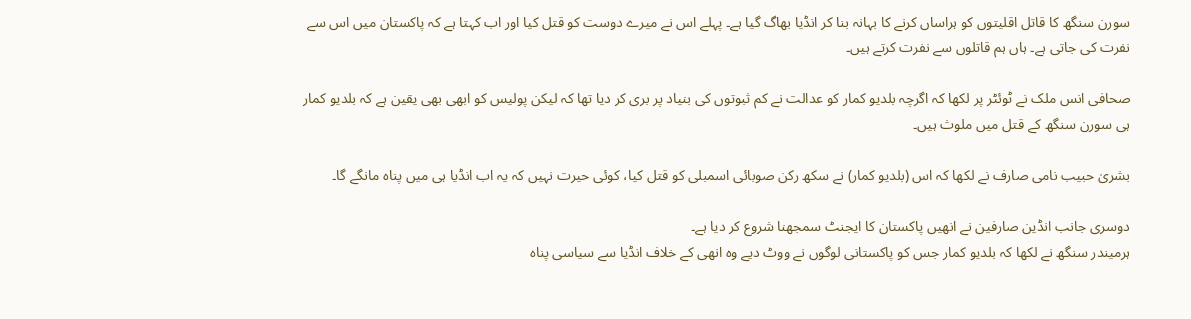سورن سنگھ کا قاتل اقلیتوں کو ہراساں کرنے کا بہانہ بنا کر انڈیا بھاگ گیا ہے۔ پہلے اس نے میرے دوست کو قتل کیا اور اب کہتا ہے کہ پاکستان میں اس سے نفرت کی جاتی ہے۔ ہاں ہم قاتلوں سے نفرت کرتے ہیں۔

صحافی انس ملک نے ٹوئٹر پر لکھا کہ اگرچہ بلدیو کمار کو عدالت نے کم ثبوتوں کی بنیاد پر بری کر دیا تھا کہ لیکن پولیس کو ابھی بھی یقین ہے کہ بلدیو کمار ہی سورن سنگھ کے قتل میں ملوث ہیں۔

بشریٰ حبیب نامی صارف نے لکھا کہ اس (بلدیو کمار) نے سکھ رکن صوبائی اسمبلی کو قتل کیا، کوئی حیرت نہیں کہ یہ اب انڈیا ہی میں پناہ مانگے گا۔

دوسری جانب انڈین صارفین نے انھیں پاکستان کا ایجنٹ سمجھنا شروع کر دیا ہے۔
ہرمیندر سنگھ نے لکھا کہ بلدیو کمار جس کو پاکستانی لوگوں نے ووٹ دیے وہ انھی کے خلاف انڈیا سے سیاسی پناہ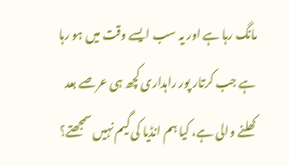مانگ رہا ہے اور یہ سب ایسے وقت میں ہو رہا ہے جب کرتار پور راہداری کچھ ہی عرصے بعد کھلنے والی ہے، کیا ہم انڈیا کی گیم نہیں سمجھتے؟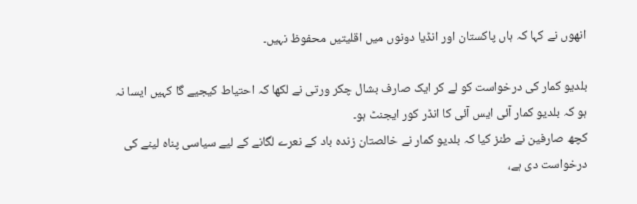انھوں نے کہا کہ ہاں پاکستان اور انڈیا دونوں میں اقلیتیں محفوظ نہیں۔

بلدیو کمار کی درخواست کو لے کر ایک صارف بشال چکر ورتی نے لکھا کہ احتیاط کیجیے گا کہیں ایسا نہ ہو کہ بلدیو کمار آئی ایس آئی کا انڈر کور ایجنٹ ہو۔
کچھ صارفین نے طنز کیا کہ بلدیو کمار نے خالصتان زندہ باد کے نعرے لگانے کے لیے سیاسی پناہ لینے کی درخواست دی ہے،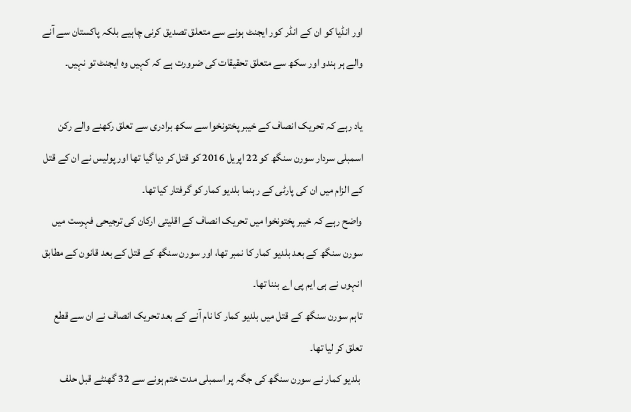اور انڈیا کو ان کے انڈر کور ایجنٹ ہونے سے متعلق تصدیق کرنی چاہیے بلکہ پاکستان سے آنے والے ہر ہندو اور سکھ سے متعلق تحقیقات کی ضرورت ہے کہ کہیں وہ ایجنٹ تو نہیں۔

یاد رہے کہ تحریک انصاف کے خیبر پختونخوا سے سکھ برادری سے تعلق رکھنے والے رکن اسمبلی سردار سورن سنگھ کو 22 اپریل 2016 کو قتل کر دیا گیا تھا اور پولیس نے ان کے قتل کے الزام میں ان کی پارٹی کے رہنما بلدیو کمار کو گرفتار کیا تھا۔
واضح رہے کہ خیبر پختونخوا میں تحریک انصاف کے اقلیتی ارکان کی ترجیحی فہرست میں سورن سنگھ کے بعد بلدیو کمار کا نمبر تھا، اور سورن سنگھ کے قتل کے بعد قانون کے مطابق انہوں نے ہی ایم پی اے بننا تھا۔
تاہم سورن سنگھ کے قتل میں بلدیو کمار کا نام آنے کے بعد تحریک انصاف نے ان سے قطع تعلق کر لیا تھا۔
 بلدیو کمار نے سورن سنگھ کی جگہ پر اسمبلی مدت ختم ہونے سے 32 گھنٹے قبل حلف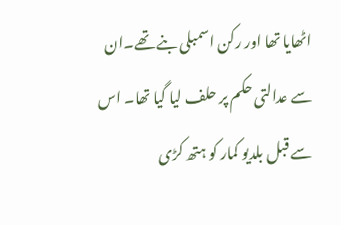اٹھایا تھا اور رکن اسمبلی بنے تھے۔ان سے عدالتی حکم پر حلف لیا گیا تھا۔ اس سے قبل بلدیو کمار کو ہتھ کڑی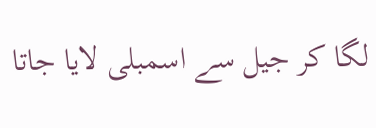لگا کر جیل سے اسمبلی لایا جاتا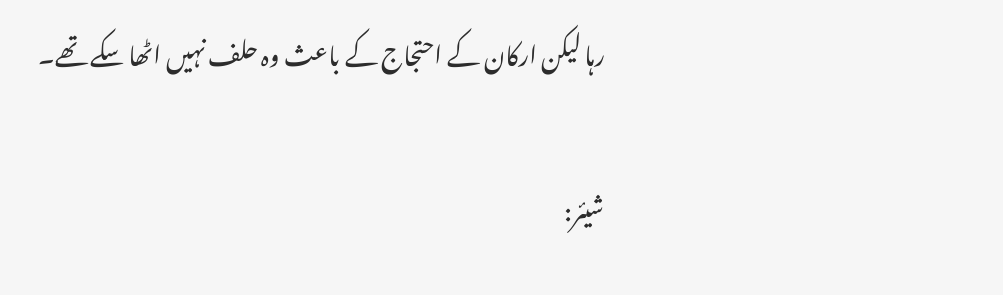رہا لیکن ارکان کے احتجاج کے باعث وہ حلف نہیں اٹھا سکے تھے۔

شیئر: